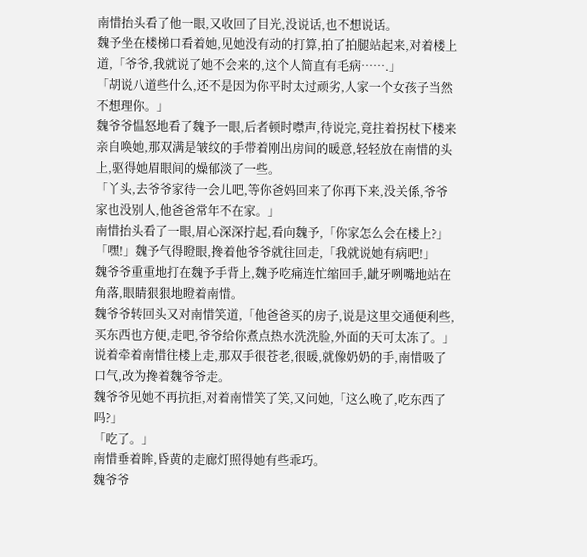南惜抬头看了他一眼,又收回了目光,没说话,也不想说话。
魏予坐在楼梯口看着她,见她没有动的打算,拍了拍腿站起来,对着楼上道,「爷爷,我就说了她不会来的,这个人简直有毛病…….」
「胡说八道些什么,还不是因为你平时太过顽劣,人家一个女孩子当然不想理你。」
魏爷爷愠怒地看了魏予一眼,后者顿时噤声,待说完,竟拄着拐杖下楼来亲自唤她,那双满是皱纹的手带着刚出房间的暖意,轻轻放在南惜的头上,驱得她眉眼间的燥郁淡了一些。
「丫头,去爷爷家待一会儿吧,等你爸妈回来了你再下来,没关係,爷爷家也没别人,他爸爸常年不在家。」
南惜抬头看了一眼,眉心深深拧起,看向魏予,「你家怎么会在楼上?」
「嘿!」魏予气得瞪眼,搀着他爷爷就往回走,「我就说她有病吧!」
魏爷爷重重地打在魏予手背上,魏予吃痛连忙缩回手,龇牙咧嘴地站在角落,眼睛狠狠地瞪着南惜。
魏爷爷转回头又对南惜笑道,「他爸爸买的房子,说是这里交通便利些,买东西也方便,走吧,爷爷给你煮点热水洗洗脸,外面的天可太冻了。」
说着牵着南惜往楼上走,那双手很苍老,很暖,就像奶奶的手,南惜吸了口气,改为搀着魏爷爷走。
魏爷爷见她不再抗拒,对着南惜笑了笑,又问她,「这么晚了,吃东西了吗?」
「吃了。」
南惜垂着眸,昏黄的走廊灯照得她有些乖巧。
魏爷爷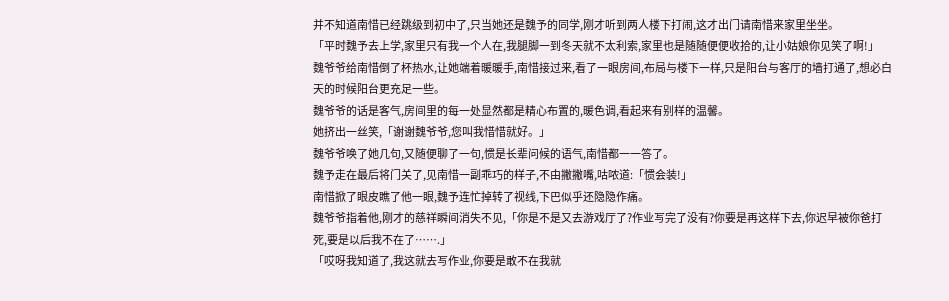并不知道南惜已经跳级到初中了,只当她还是魏予的同学,刚才听到两人楼下打闹,这才出门请南惜来家里坐坐。
「平时魏予去上学,家里只有我一个人在,我腿脚一到冬天就不太利索,家里也是随随便便收拾的,让小姑娘你见笑了啊!」
魏爷爷给南惜倒了杯热水,让她端着暖暖手,南惜接过来,看了一眼房间,布局与楼下一样,只是阳台与客厅的墙打通了,想必白天的时候阳台更充足一些。
魏爷爷的话是客气,房间里的每一处显然都是精心布置的,暖色调,看起来有别样的温馨。
她挤出一丝笑,「谢谢魏爷爷,您叫我惜惜就好。」
魏爷爷唤了她几句,又随便聊了一句,惯是长辈问候的语气,南惜都一一答了。
魏予走在最后将门关了,见南惜一副乖巧的样子,不由撇撇嘴,咕哝道:「惯会装!」
南惜掀了眼皮瞧了他一眼,魏予连忙掉转了视线,下巴似乎还隐隐作痛。
魏爷爷指着他,刚才的慈祥瞬间消失不见,「你是不是又去游戏厅了?作业写完了没有?你要是再这样下去,你迟早被你爸打死,要是以后我不在了…….」
「哎呀我知道了,我这就去写作业,你要是敢不在我就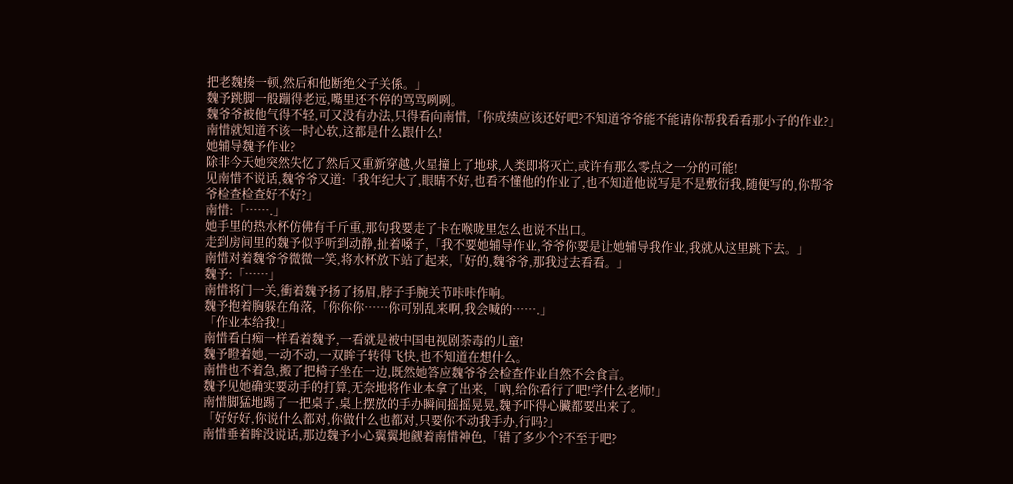把老魏揍一顿,然后和他断绝父子关係。」
魏予跳脚一般蹦得老远,嘴里还不停的骂骂咧咧。
魏爷爷被他气得不轻,可又没有办法,只得看向南惜,「你成绩应该还好吧?不知道爷爷能不能请你帮我看看那小子的作业?」
南惜就知道不该一时心软,这都是什么跟什么!
她辅导魏予作业?
除非今天她突然失忆了然后又重新穿越,火星撞上了地球,人类即将灭亡,或许有那么零点之一分的可能!
见南惜不说话,魏爷爷又道:「我年纪大了,眼睛不好,也看不懂他的作业了,也不知道他说写是不是敷衍我,随便写的,你帮爷爷检查检查好不好?」
南惜:「…….」
她手里的热水杯仿佛有千斤重,那句我要走了卡在喉咙里怎么也说不出口。
走到房间里的魏予似乎听到动静,扯着嗓子,「我不要她辅导作业,爷爷你要是让她辅导我作业,我就从这里跳下去。」
南惜对着魏爷爷微微一笑,将水杯放下站了起来,「好的,魏爷爷,那我过去看看。」
魏予:「……」
南惜将门一关,衝着魏予扬了扬眉,脖子手腕关节咔咔作响。
魏予抱着胸躲在角落,「你你你……你可别乱来啊,我会喊的…….」
「作业本给我!」
南惜看白痴一样看着魏予,一看就是被中国电视剧荼毒的儿童!
魏予瞪着她,一动不动,一双眸子转得飞快,也不知道在想什么。
南惜也不着急,搬了把椅子坐在一边,既然她答应魏爷爷会检查作业自然不会食言。
魏予见她确实要动手的打算,无奈地将作业本拿了出来,「吶,给你看行了吧!学什么老师!」
南惜脚猛地踢了一把桌子,桌上摆放的手办瞬间摇摇晃晃,魏予吓得心臟都要出来了。
「好好好,你说什么都对,你做什么也都对,只要你不动我手办,行吗?」
南惜垂着眸没说话,那边魏予小心翼翼地觎着南惜神色,「错了多少个?不至于吧?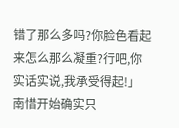错了那么多吗?你脸色看起来怎么那么凝重?行吧,你实话实说,我承受得起!」
南惜开始确实只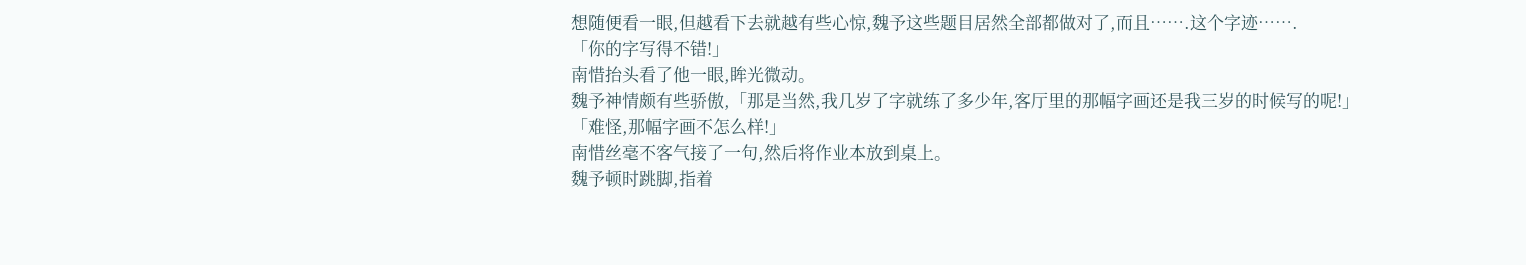想随便看一眼,但越看下去就越有些心惊,魏予这些题目居然全部都做对了,而且…….这个字迹…….
「你的字写得不错!」
南惜抬头看了他一眼,眸光微动。
魏予神情颇有些骄傲,「那是当然,我几岁了字就练了多少年,客厅里的那幅字画还是我三岁的时候写的呢!」
「难怪,那幅字画不怎么样!」
南惜丝毫不客气接了一句,然后将作业本放到桌上。
魏予顿时跳脚,指着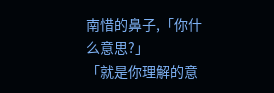南惜的鼻子,「你什么意思?」
「就是你理解的意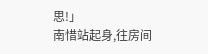思!」
南惜站起身,往房间